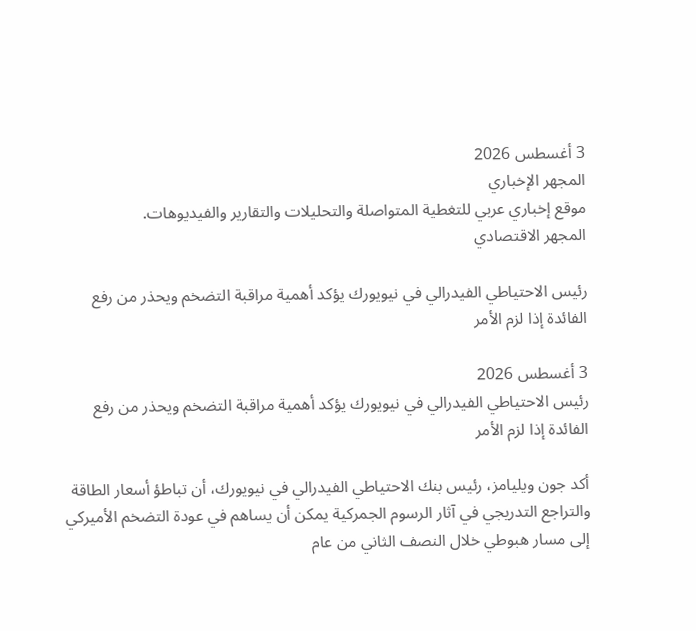3 أغسطس 2026
المجهر الإخباري
موقع إخباري عربي للتغطية المتواصلة والتحليلات والتقارير والفيديوهات.
المجهر الاقتصادي

رئيس الاحتياطي الفيدرالي في نيويورك يؤكد أهمية مراقبة التضخم ويحذر من رفع الفائدة إذا لزم الأمر

3 أغسطس 2026
رئيس الاحتياطي الفيدرالي في نيويورك يؤكد أهمية مراقبة التضخم ويحذر من رفع الفائدة إذا لزم الأمر

أكد جون ويليامز، رئيس بنك الاحتياطي الفيدرالي في نيويورك، أن تباطؤ أسعار الطاقة والتراجع التدريجي في آثار الرسوم الجمركية يمكن أن يساهم في عودة التضخم الأميركي إلى مسار هبوطي خلال النصف الثاني من عام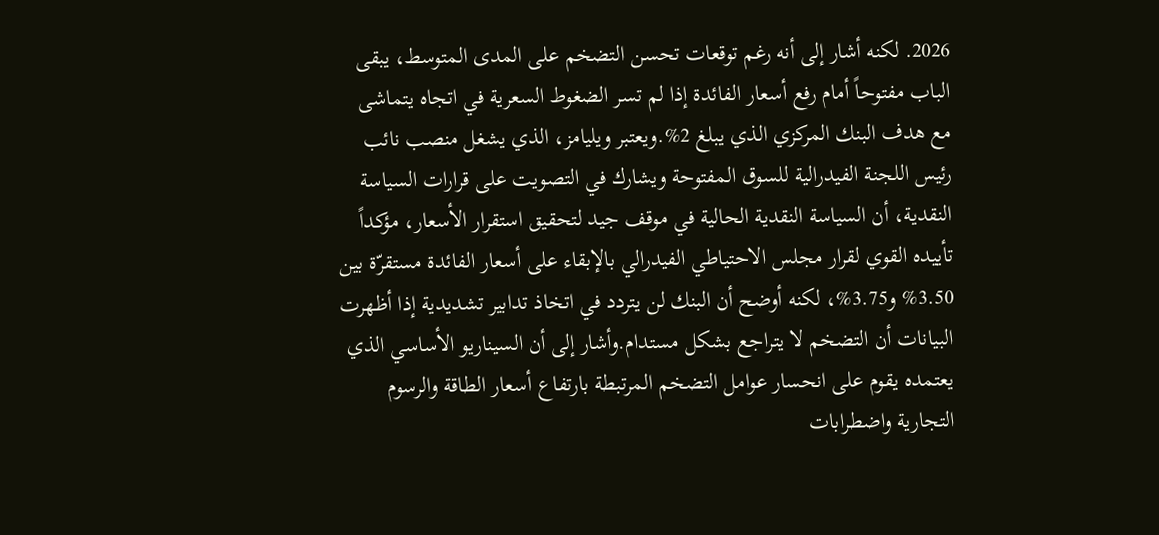2026. لكنه أشار إلى أنه رغم توقعات تحسن التضخم على المدى المتوسط، يبقى الباب مفتوحاً أمام رفع أسعار الفائدة إذا لم تسر الضغوط السعرية في اتجاه يتماشى مع هدف البنك المركزي الذي يبلغ 2%.ويعتبر ويليامز، الذي يشغل منصب نائب رئيس اللجنة الفيدرالية للسوق المفتوحة ويشارك في التصويت على قرارات السياسة النقدية، أن السياسة النقدية الحالية في موقف جيد لتحقيق استقرار الأسعار، مؤكداً تأييده القوي لقرار مجلس الاحتياطي الفيدرالي بالإبقاء على أسعار الفائدة مستقرّة بين 3.50% و3.75%، لكنه أوضح أن البنك لن يتردد في اتخاذ تدابير تشديدية إذا أظهرت البيانات أن التضخم لا يتراجع بشكل مستدام.وأشار إلى أن السيناريو الأساسي الذي يعتمده يقوم على انحسار عوامل التضخم المرتبطة بارتفاع أسعار الطاقة والرسوم التجارية واضطرابات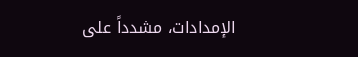الإمدادات، مشدداً على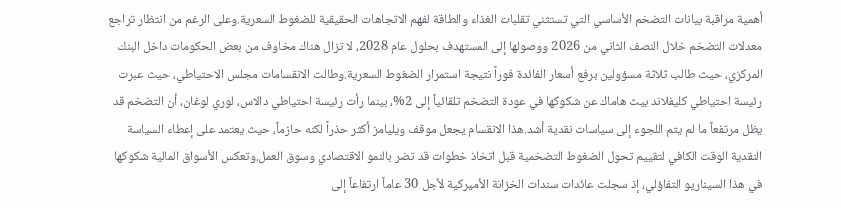أهمية مراقبة بيانات التضخم الأساسي التي تستثني تقلبات الغذاء والطاقة لفهم الاتجاهات الحقيقية للضغوط السعرية.وعلى الرغم من انتظار تراجع معدلات التضخم خلال النصف الثاني من 2026 ووصولها إلى المستهدف بحلول عام 2028، لا تزال هناك مخاوف من بعض الحكومات داخل البنك المركزي، حيث طالب ثلاثة مسؤولين برفع أسعار الفائدة فوراً نتيجة استمرار الضغوط السعرية.وطالت الانقسامات مجلس الاحتياطي، حيث عبرت رئيسة احتياطي كليفلاند بيث هاماك عن شكوكها في عودة التضخم تلقائياً إلى 2%، بينما رأت رئيسة احتياطي دالاس، لوري لوغان، أن التضخم قد يظل مرتفعاً ما لم يتم اللجوء إلى سياسات نقدية أشد.هذا الانقسام يجعل موقف ويليامز أكثر حذراً لكنه حازماً، حيث يعتمد على إعطاء السياسة النقدية الوقت الكافي لتقييم تحول الضغوط التضخمية قبل اتخاذ خطوات قد تضر بالنمو الاقتصادي وسوق العمل.وتعكس الأسواق المالية شكوكها في هذا السيناريو التفاؤلي، إذ سجلت عائدات سندات الخزانة الأميركية لأجل 30 عاماً ارتفاعاً إلى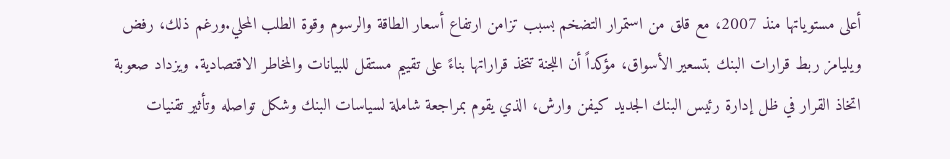أعلى مستوياتها منذ 2007، مع قلق من استمرار التضخم بسبب تزامن ارتفاع أسعار الطاقة والرسوم وقوة الطلب المحلي.ورغم ذلك، رفض ويليامز ربط قرارات البنك بتسعير الأسواق، مؤكداً أن اللجنة تتخذ قراراتها بناءً على تقييم مستقل للبيانات والمخاطر الاقتصادية. ويزداد صعوبة اتخاذ القرار في ظل إدارة رئيس البنك الجديد كيفن وارش، الذي يقوم بمراجعة شاملة لسياسات البنك وشكل تواصله وتأثير تقنيات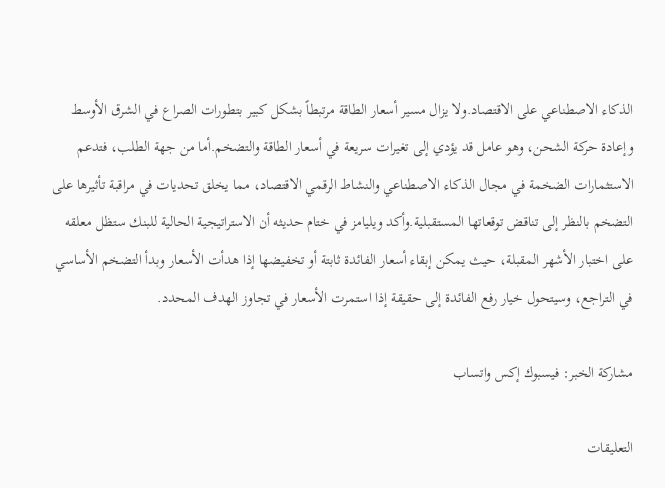الذكاء الاصطناعي على الاقتصاد.ولا يزال مسیر أسعار الطاقة مرتبطاً بشكل كبير بتطورات الصراع في الشرق الأوسط وإعادة حركة الشحن، وهو عامل قد يؤدي إلى تغيرات سريعة في أسعار الطاقة والتضخم.أما من جهة الطلب، فتدعم الاستثمارات الضخمة في مجال الذكاء الاصطناعي والنشاط الرقمي الاقتصاد، مما يخلق تحديات في مراقبة تأثيرها على التضخم بالنظر إلى تناقض توقعاتها المستقبلية.وأكد ويليامز في ختام حديثه أن الاستراتيجية الحالية للبنك ستظل معلقه على اختبار الأشهر المقبلة، حيث يمكن إبقاء أسعار الفائدة ثابتة أو تخفيضها إذا هدأت الأسعار وبدأ التضخم الأساسي في التراجع، وسيتحول خيار رفع الفائدة إلى حقيقة إذا استمرت الأسعار في تجاوز الهدف المحدد.

مشاركة الخبر: فيسبوك إكس واتساب

التعليقات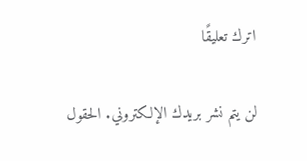اترك تعليقًا

لن يتم نشر بريدك الإلكتروني. الحقول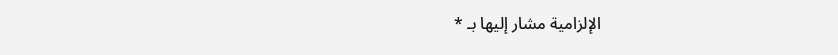الإلزامية مشار إليها بـ *